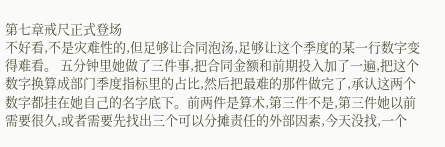第七章戒尺正式登场
不好看,不是灾难性的,但足够让合同泡汤,足够让这个季度的某一行数字变得难看。 五分钟里她做了三件事,把合同金额和前期投入加了一遍,把这个数字换算成部门季度指标里的占比,然后把最难的那件做完了,承认这两个数字都挂在她自己的名字底下。前两件是算术,第三件不是,第三件她以前需要很久,或者需要先找出三个可以分摊责任的外部因素,今天没找,一个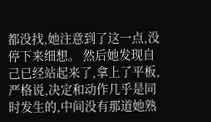都没找,她注意到了这一点,没停下来细想。 然后她发现自己已经站起来了,拿上了平板,严格说,决定和动作几乎是同时发生的,中间没有那道她熟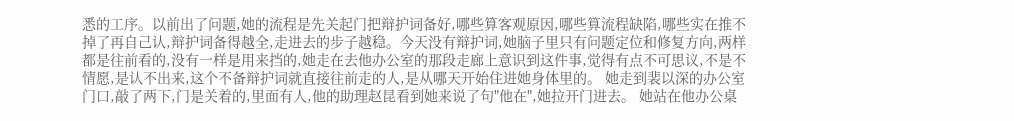悉的工序。以前出了问题,她的流程是先关起门把辩护词备好,哪些算客观原因,哪些算流程缺陷,哪些实在推不掉了再自己认,辩护词备得越全,走进去的步子越稳。今天没有辩护词,她脑子里只有问题定位和修复方向,两样都是往前看的,没有一样是用来挡的,她走在去他办公室的那段走廊上意识到这件事,觉得有点不可思议,不是不情愿,是认不出来,这个不备辩护词就直接往前走的人,是从哪天开始住进她身体里的。 她走到裴以深的办公室门口,敲了两下,门是关着的,里面有人,他的助理赵昆看到她来说了句"他在",她拉开门进去。 她站在他办公桌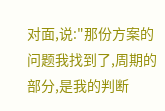对面,说:"那份方案的问题我找到了,周期的部分,是我的判断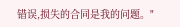错误,损失的合同是我的问题。"